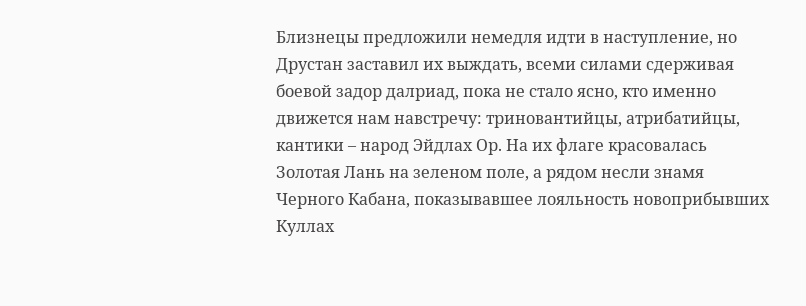Близнецы предложили немедля идти в наступление, но Друстан заставил их выждать, всеми силами сдерживая боевой задор далриад, пока не стало ясно, кто именно движется нам навстречу: триновантийцы, атрибатийцы, кантики – народ Эйдлах Ор. На их флаге красовалась Золотая Лань на зеленом поле, а рядом несли знамя Черного Кабана, показывавшее лояльность новоприбывших Куллах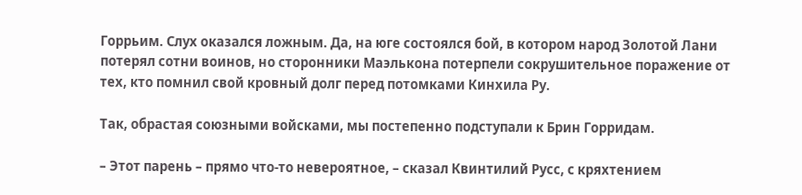Горрьим. Слух оказался ложным. Да, на юге состоялся бой, в котором народ Золотой Лани потерял сотни воинов, но сторонники Маэлькона потерпели сокрушительное поражение от тех, кто помнил свой кровный долг перед потомками Кинхила Ру.

Так, обрастая союзными войсками, мы постепенно подступали к Брин Горридам.

– Этот парень – прямо что-то невероятное, – сказал Квинтилий Русс, с кряхтением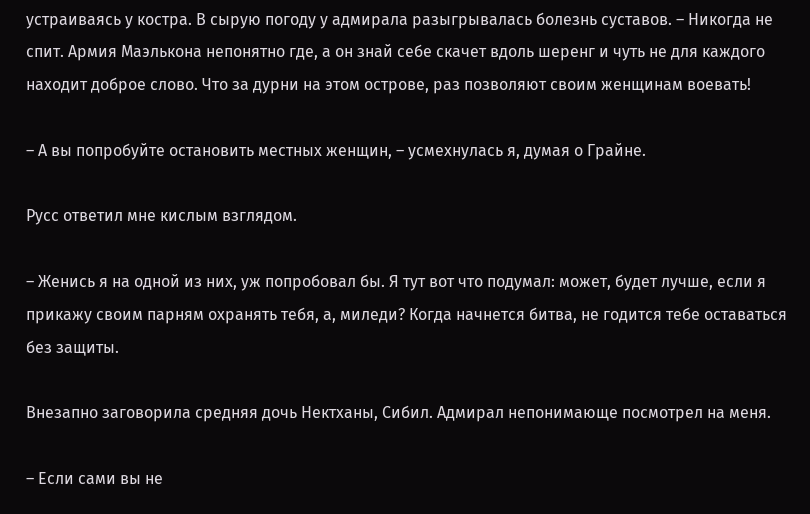устраиваясь у костра. В сырую погоду у адмирала разыгрывалась болезнь суставов. – Никогда не спит. Армия Маэлькона непонятно где, а он знай себе скачет вдоль шеренг и чуть не для каждого находит доброе слово. Что за дурни на этом острове, раз позволяют своим женщинам воевать!

– А вы попробуйте остановить местных женщин, – усмехнулась я, думая о Грайне.

Русс ответил мне кислым взглядом.

– Женись я на одной из них, уж попробовал бы. Я тут вот что подумал: может, будет лучше, если я прикажу своим парням охранять тебя, а, миледи? Когда начнется битва, не годится тебе оставаться без защиты.

Внезапно заговорила средняя дочь Нектханы, Сибил. Адмирал непонимающе посмотрел на меня.

– Если сами вы не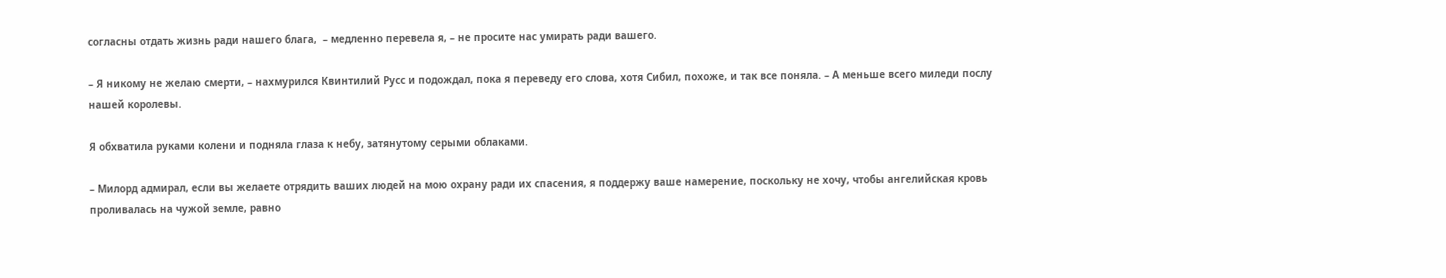согласны отдать жизнь ради нашего блага,  – медленно перевела я, – не просите нас умирать ради вашего.

– Я никому не желаю смерти, – нахмурился Квинтилий Русс и подождал, пока я переведу его слова, хотя Сибил, похоже, и так все поняла. – А меньше всего миледи послу нашей королевы.

Я обхватила руками колени и подняла глаза к небу, затянутому серыми облаками.

– Милорд адмирал, если вы желаете отрядить ваших людей на мою охрану ради их спасения, я поддержу ваше намерение, поскольку не хочу, чтобы ангелийская кровь проливалась на чужой земле, равно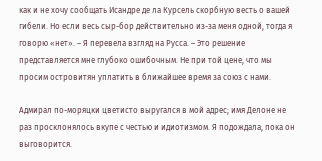как и не хочу сообщать Исандре де ла Курсель скорбную весть о вашей гибели. Но если весь сыр-бор действительно из-за меня одной, тогда я говорю «нет». – Я перевела взгляд на Русса. – Это решение представляется мне глубоко ошибочным. Не при той цене, что мы просим островитян уплатить в ближайшее время за союз с нами.

Адмирал по-моряцки цветисто выругался в мой адрес; имя Делоне не раз просклонялось вкупе с честью и идиотизмом. Я подождала, пока он выговорится.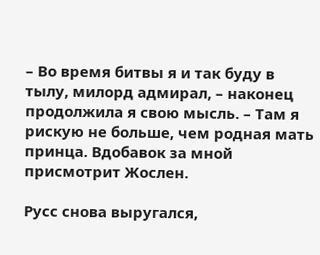– Во время битвы я и так буду в тылу, милорд адмирал, – наконец продолжила я свою мысль. – Там я рискую не больше, чем родная мать принца. Вдобавок за мной присмотрит Жослен.

Русс снова выругался,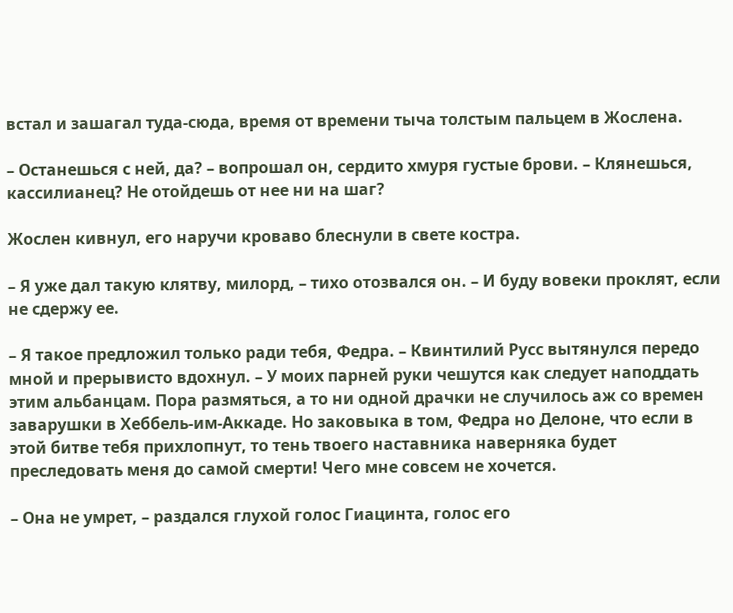встал и зашагал туда-сюда, время от времени тыча толстым пальцем в Жослена.

– Останешься с ней, да? – вопрошал он, сердито хмуря густые брови. – Клянешься, кассилианец? Не отойдешь от нее ни на шаг?

Жослен кивнул, его наручи кроваво блеснули в свете костра.

– Я уже дал такую клятву, милорд, – тихо отозвался он. – И буду вовеки проклят, если не сдержу ее.

– Я такое предложил только ради тебя, Федра. – Квинтилий Русс вытянулся передо мной и прерывисто вдохнул. – У моих парней руки чешутся как следует наподдать этим альбанцам. Пора размяться, а то ни одной драчки не случилось аж со времен заварушки в Хеббель-им-Аккаде. Но заковыка в том, Федра но Делоне, что если в этой битве тебя прихлопнут, то тень твоего наставника наверняка будет преследовать меня до самой смерти! Чего мне совсем не хочется.

– Она не умрет, – раздался глухой голос Гиацинта, голос его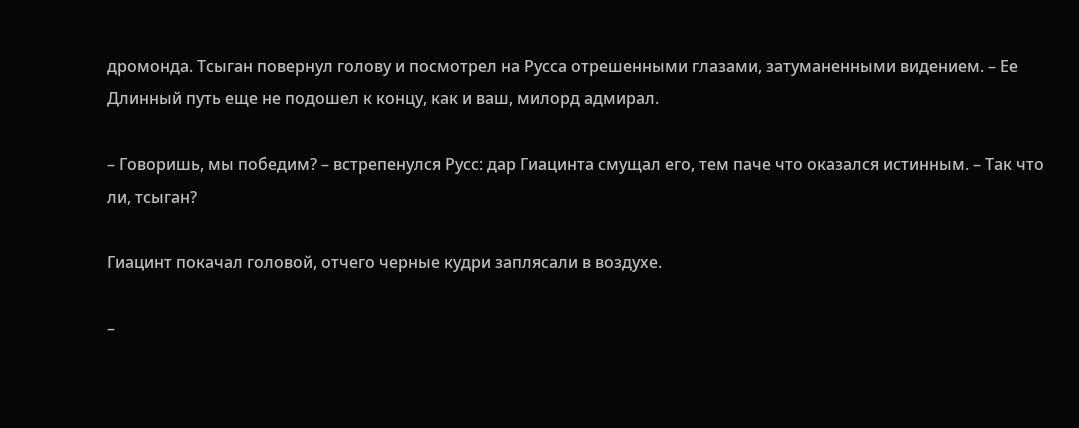дромонда. Тсыган повернул голову и посмотрел на Русса отрешенными глазами, затуманенными видением. – Ее Длинный путь еще не подошел к концу, как и ваш, милорд адмирал.

– Говоришь, мы победим? – встрепенулся Русс: дар Гиацинта смущал его, тем паче что оказался истинным. – Так что ли, тсыган?

Гиацинт покачал головой, отчего черные кудри заплясали в воздухе.

–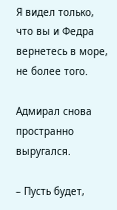Я видел только, что вы и Федра вернетесь в море, не более того.

Адмирал снова пространно выругался.

– Пусть будет,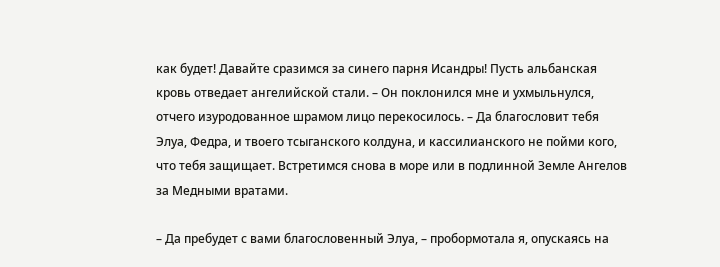как будет! Давайте сразимся за синего парня Исандры! Пусть альбанская кровь отведает ангелийской стали. – Он поклонился мне и ухмыльнулся, отчего изуродованное шрамом лицо перекосилось. – Да благословит тебя Элуа, Федра, и твоего тсыганского колдуна, и кассилианского не пойми кого, что тебя защищает. Встретимся снова в море или в подлинной Земле Ангелов за Медными вратами.

– Да пребудет с вами благословенный Элуа, – пробормотала я, опускаясь на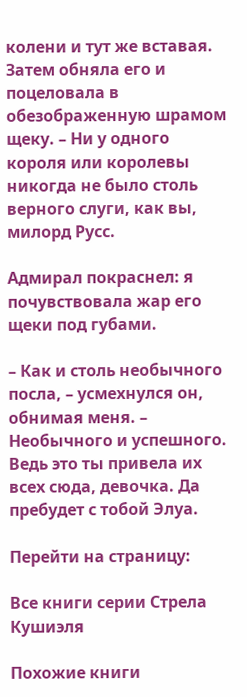колени и тут же вставая. Затем обняла его и поцеловала в обезображенную шрамом щеку. – Ни у одного короля или королевы никогда не было столь верного слуги, как вы, милорд Русс.

Адмирал покраснел: я почувствовала жар его щеки под губами.

– Как и столь необычного посла, – усмехнулся он, обнимая меня. – Необычного и успешного. Ведь это ты привела их всех сюда, девочка. Да пребудет с тобой Элуа.

Перейти на страницу:

Все книги серии Стрела Кушиэля

Похожие книги